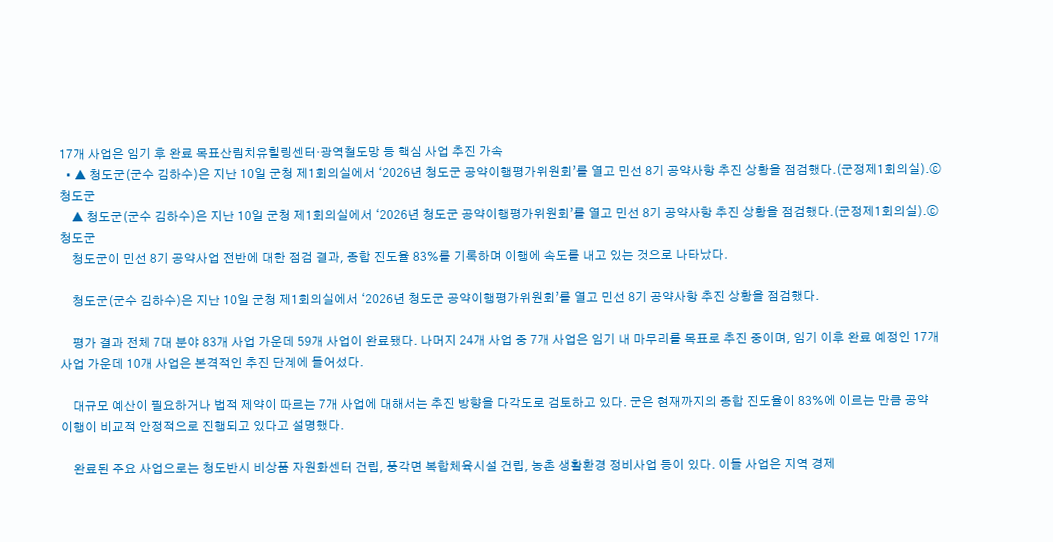17개 사업은 임기 후 완료 목표산림치유힐링센터·광역철도망 등 핵심 사업 추진 가속
  • ▲ 청도군(군수 김하수)은 지난 10일 군청 제1회의실에서 ‘2026년 청도군 공약이행평가위원회’를 열고 민선 8기 공약사항 추진 상황을 점검했다.(군정제1회의실).ⓒ청도군
    ▲ 청도군(군수 김하수)은 지난 10일 군청 제1회의실에서 ‘2026년 청도군 공약이행평가위원회’를 열고 민선 8기 공약사항 추진 상황을 점검했다.(군정제1회의실).ⓒ청도군
    청도군이 민선 8기 공약사업 전반에 대한 점검 결과, 종합 진도율 83%를 기록하며 이행에 속도를 내고 있는 것으로 나타났다.

    청도군(군수 김하수)은 지난 10일 군청 제1회의실에서 ‘2026년 청도군 공약이행평가위원회’를 열고 민선 8기 공약사항 추진 상황을 점검했다.

    평가 결과 전체 7대 분야 83개 사업 가운데 59개 사업이 완료됐다. 나머지 24개 사업 중 7개 사업은 임기 내 마무리를 목표로 추진 중이며, 임기 이후 완료 예정인 17개 사업 가운데 10개 사업은 본격적인 추진 단계에 들어섰다.

    대규모 예산이 필요하거나 법적 제약이 따르는 7개 사업에 대해서는 추진 방향을 다각도로 검토하고 있다. 군은 현재까지의 종합 진도율이 83%에 이르는 만큼 공약 이행이 비교적 안정적으로 진행되고 있다고 설명했다.

    완료된 주요 사업으로는 청도반시 비상품 자원화센터 건립, 풍각면 복합체육시설 건립, 농촌 생활환경 정비사업 등이 있다. 이들 사업은 지역 경제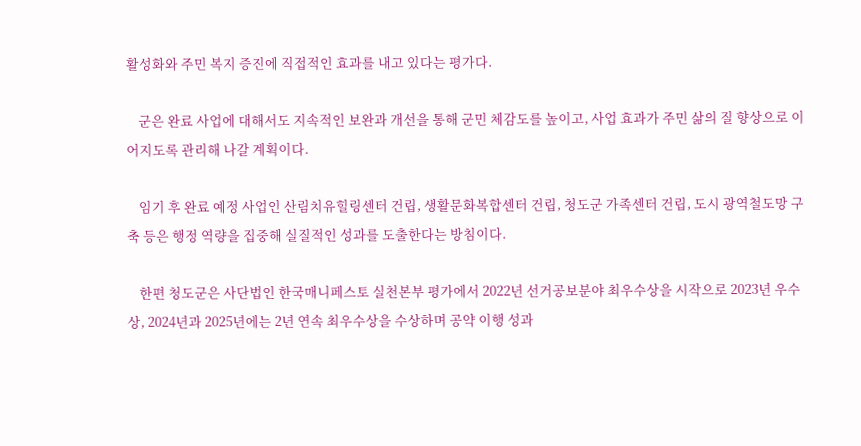활성화와 주민 복지 증진에 직접적인 효과를 내고 있다는 평가다.

    군은 완료 사업에 대해서도 지속적인 보완과 개선을 통해 군민 체감도를 높이고, 사업 효과가 주민 삶의 질 향상으로 이어지도록 관리해 나갈 계획이다.

    임기 후 완료 예정 사업인 산림치유힐링센터 건립, 생활문화복합센터 건립, 청도군 가족센터 건립, 도시 광역철도망 구축 등은 행정 역량을 집중해 실질적인 성과를 도출한다는 방침이다.

    한편 청도군은 사단법인 한국매니페스토 실천본부 평가에서 2022년 선거공보분야 최우수상을 시작으로 2023년 우수상, 2024년과 2025년에는 2년 연속 최우수상을 수상하며 공약 이행 성과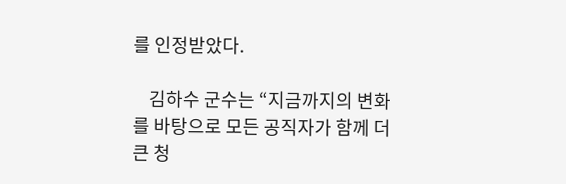를 인정받았다.

    김하수 군수는 “지금까지의 변화를 바탕으로 모든 공직자가 함께 더 큰 청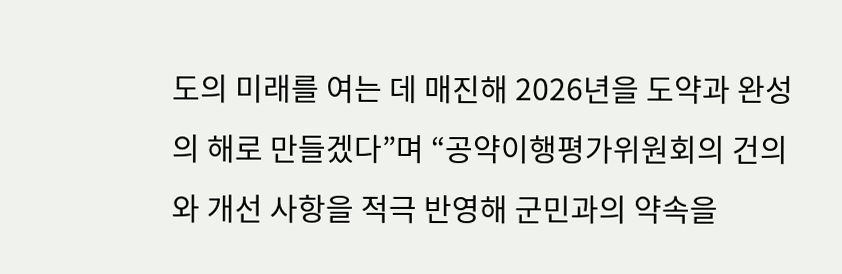도의 미래를 여는 데 매진해 2026년을 도약과 완성의 해로 만들겠다”며 “공약이행평가위원회의 건의와 개선 사항을 적극 반영해 군민과의 약속을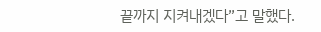끝까지 지켜내겠다”고 말했다.